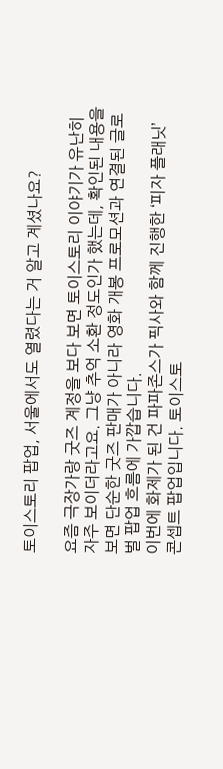토이스토리 팝업, 서울에서도 열렸다는 거 알고 계셨나요?

요즘 극장가랑 굿즈 계정을 보다 보면 토이스토리 이야기가 유난히 자주 보이더라고요. 그냥 추억 소환 정도인가 했는데, 확인된 내용을 보면 단순한 굿즈 판매가 아니라 영화 개봉 프로모션과 연결된 글로벌 팝업 흐름에 가깝습니다.
이번에 화제가 된 건 파파존스가 픽사와 함께 진행한 ‘피자 플래닛’ 콘셉트 팝업입니다. 토이스토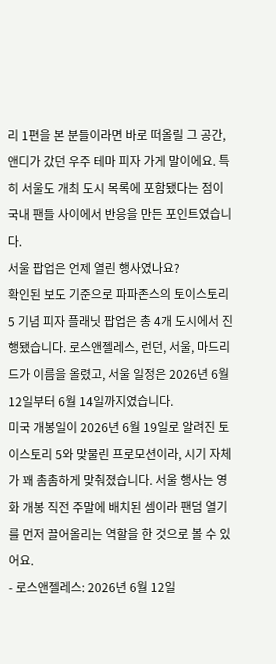리 1편을 본 분들이라면 바로 떠올릴 그 공간, 앤디가 갔던 우주 테마 피자 가게 말이에요. 특히 서울도 개최 도시 목록에 포함됐다는 점이 국내 팬들 사이에서 반응을 만든 포인트였습니다.
서울 팝업은 언제 열린 행사였나요?
확인된 보도 기준으로 파파존스의 토이스토리 5 기념 피자 플래닛 팝업은 총 4개 도시에서 진행됐습니다. 로스앤젤레스, 런던, 서울, 마드리드가 이름을 올렸고, 서울 일정은 2026년 6월 12일부터 6월 14일까지였습니다.
미국 개봉일이 2026년 6월 19일로 알려진 토이스토리 5와 맞물린 프로모션이라, 시기 자체가 꽤 촘촘하게 맞춰졌습니다. 서울 행사는 영화 개봉 직전 주말에 배치된 셈이라 팬덤 열기를 먼저 끌어올리는 역할을 한 것으로 볼 수 있어요.
- 로스앤젤레스: 2026년 6월 12일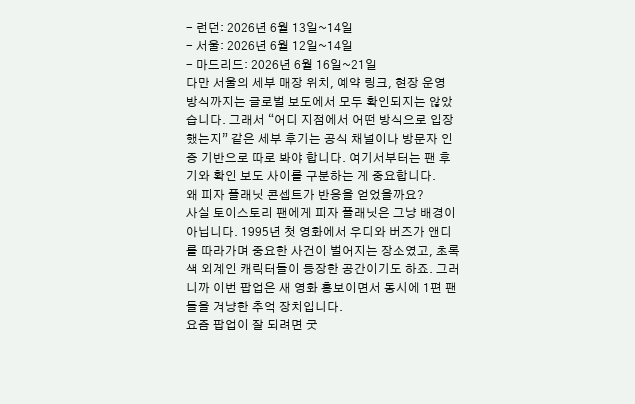- 런던: 2026년 6월 13일~14일
- 서울: 2026년 6월 12일~14일
- 마드리드: 2026년 6월 16일~21일
다만 서울의 세부 매장 위치, 예약 링크, 현장 운영 방식까지는 글로벌 보도에서 모두 확인되지는 않았습니다. 그래서 “어디 지점에서 어떤 방식으로 입장했는지” 같은 세부 후기는 공식 채널이나 방문자 인증 기반으로 따로 봐야 합니다. 여기서부터는 팬 후기와 확인 보도 사이를 구분하는 게 중요합니다.
왜 피자 플래닛 콘셉트가 반응을 얻었을까요?
사실 토이스토리 팬에게 피자 플래닛은 그냥 배경이 아닙니다. 1995년 첫 영화에서 우디와 버즈가 앤디를 따라가며 중요한 사건이 벌어지는 장소였고, 초록색 외계인 캐릭터들이 등장한 공간이기도 하죠. 그러니까 이번 팝업은 새 영화 홍보이면서 동시에 1편 팬들을 겨냥한 추억 장치입니다.
요즘 팝업이 잘 되려면 굿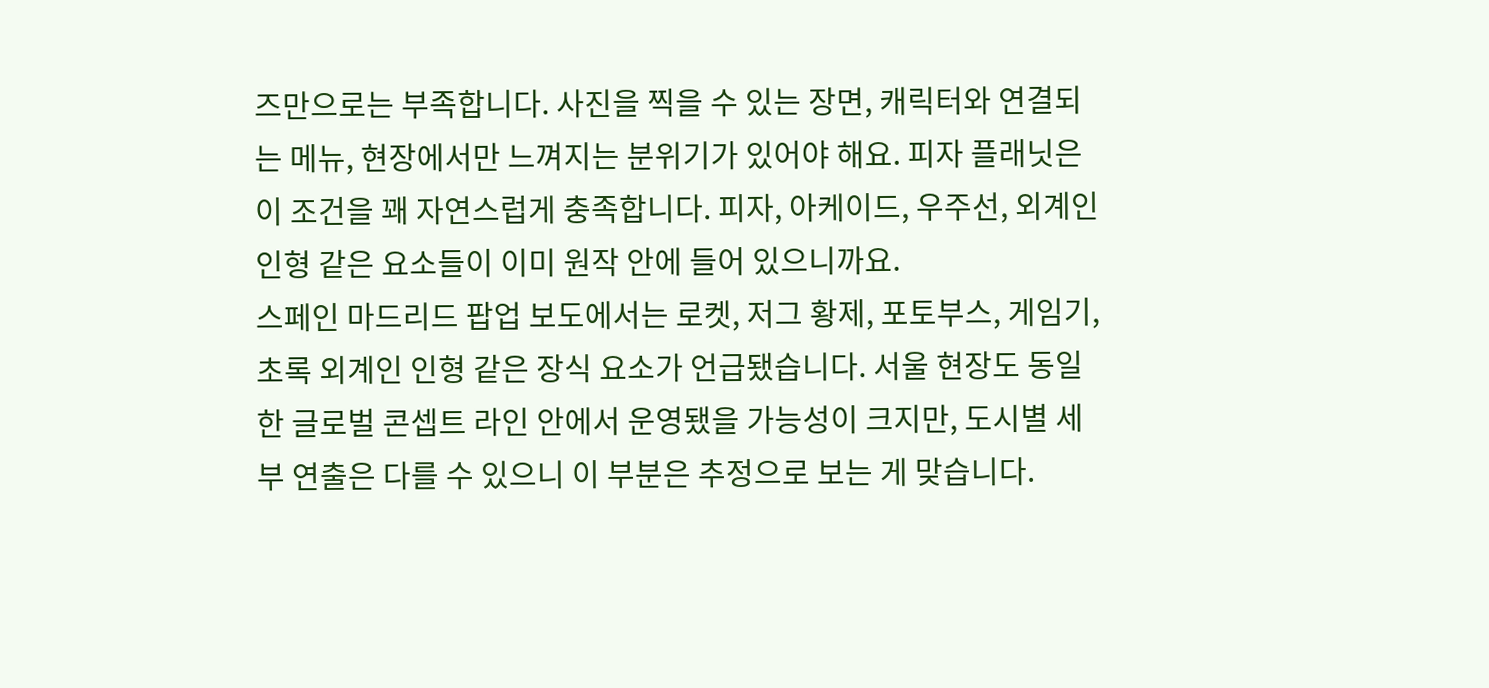즈만으로는 부족합니다. 사진을 찍을 수 있는 장면, 캐릭터와 연결되는 메뉴, 현장에서만 느껴지는 분위기가 있어야 해요. 피자 플래닛은 이 조건을 꽤 자연스럽게 충족합니다. 피자, 아케이드, 우주선, 외계인 인형 같은 요소들이 이미 원작 안에 들어 있으니까요.
스페인 마드리드 팝업 보도에서는 로켓, 저그 황제, 포토부스, 게임기, 초록 외계인 인형 같은 장식 요소가 언급됐습니다. 서울 현장도 동일한 글로벌 콘셉트 라인 안에서 운영됐을 가능성이 크지만, 도시별 세부 연출은 다를 수 있으니 이 부분은 추정으로 보는 게 맞습니다.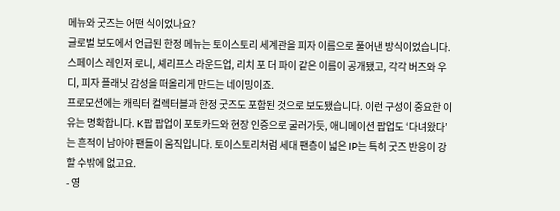메뉴와 굿즈는 어떤 식이었나요?
글로벌 보도에서 언급된 한정 메뉴는 토이스토리 세계관을 피자 이름으로 풀어낸 방식이었습니다. 스페이스 레인저 로니, 셰리프스 라운드업, 리치 포 더 파이 같은 이름이 공개됐고, 각각 버즈와 우디, 피자 플래닛 감성을 떠올리게 만드는 네이밍이죠.
프로모션에는 캐릭터 컬렉터블과 한정 굿즈도 포함된 것으로 보도됐습니다. 이런 구성이 중요한 이유는 명확합니다. K팝 팝업이 포토카드와 현장 인증으로 굴러가듯, 애니메이션 팝업도 ‘다녀왔다’는 흔적이 남아야 팬들이 움직입니다. 토이스토리처럼 세대 팬층이 넓은 IP는 특히 굿즈 반응이 강할 수밖에 없고요.
- 영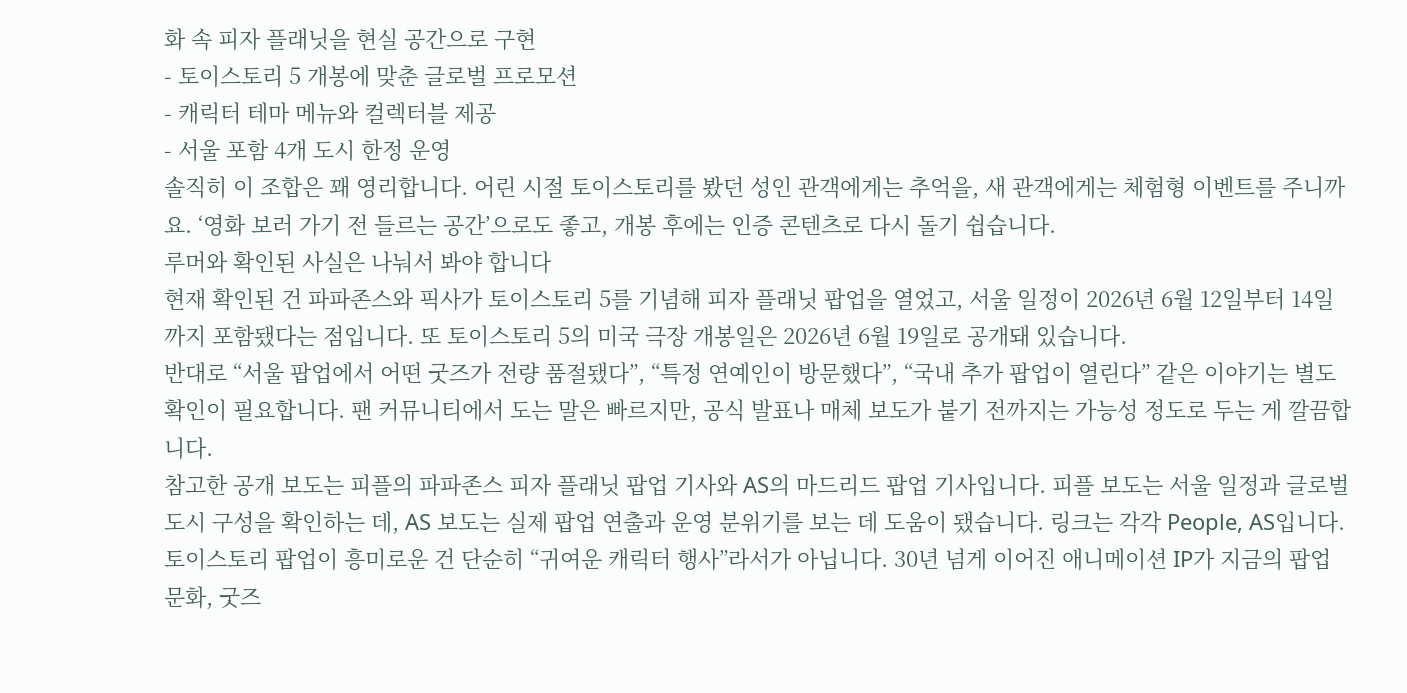화 속 피자 플래닛을 현실 공간으로 구현
- 토이스토리 5 개봉에 맞춘 글로벌 프로모션
- 캐릭터 테마 메뉴와 컬렉터블 제공
- 서울 포함 4개 도시 한정 운영
솔직히 이 조합은 꽤 영리합니다. 어린 시절 토이스토리를 봤던 성인 관객에게는 추억을, 새 관객에게는 체험형 이벤트를 주니까요. ‘영화 보러 가기 전 들르는 공간’으로도 좋고, 개봉 후에는 인증 콘텐츠로 다시 돌기 쉽습니다.
루머와 확인된 사실은 나눠서 봐야 합니다
현재 확인된 건 파파존스와 픽사가 토이스토리 5를 기념해 피자 플래닛 팝업을 열었고, 서울 일정이 2026년 6월 12일부터 14일까지 포함됐다는 점입니다. 또 토이스토리 5의 미국 극장 개봉일은 2026년 6월 19일로 공개돼 있습니다.
반대로 “서울 팝업에서 어떤 굿즈가 전량 품절됐다”, “특정 연예인이 방문했다”, “국내 추가 팝업이 열린다” 같은 이야기는 별도 확인이 필요합니다. 팬 커뮤니티에서 도는 말은 빠르지만, 공식 발표나 매체 보도가 붙기 전까지는 가능성 정도로 두는 게 깔끔합니다.
참고한 공개 보도는 피플의 파파존스 피자 플래닛 팝업 기사와 AS의 마드리드 팝업 기사입니다. 피플 보도는 서울 일정과 글로벌 도시 구성을 확인하는 데, AS 보도는 실제 팝업 연출과 운영 분위기를 보는 데 도움이 됐습니다. 링크는 각각 People, AS입니다.
토이스토리 팝업이 흥미로운 건 단순히 “귀여운 캐릭터 행사”라서가 아닙니다. 30년 넘게 이어진 애니메이션 IP가 지금의 팝업 문화, 굿즈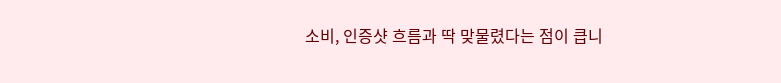소비, 인증샷 흐름과 딱 맞물렸다는 점이 큽니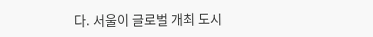다. 서울이 글로벌 개최 도시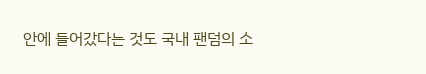안에 들어갔다는 것도 국내 팬덤의 소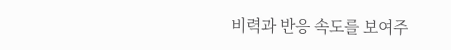비력과 반응 속도를 보여주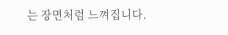는 장면처럼 느껴집니다.